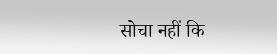सोचा नहीं कि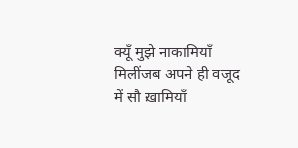क्यूँ मुझे नाकामियाँ मिलींजब अपने ही वजूद में सौ ख़ामियाँ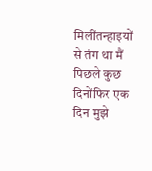मिलींतन्हाइयों से तंग था मैं पिछले कुछ दिनोंफिर एक दिन मुझे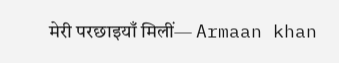मेरी परछाइयाँ मिलीं— Armaan khan